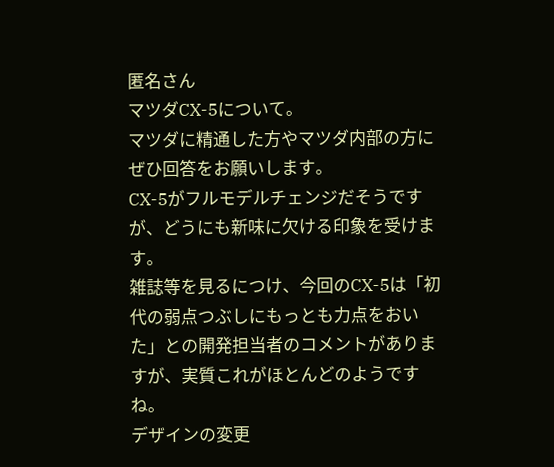匿名さん
マツダCX-5について。
マツダに精通した方やマツダ内部の方にぜひ回答をお願いします。
CX-5がフルモデルチェンジだそうですが、どうにも新味に欠ける印象を受けます。
雑誌等を見るにつけ、今回のCX-5は「初代の弱点つぶしにもっとも力点をおいた」との開発担当者のコメントがありますが、実質これがほとんどのようですね。
デザインの変更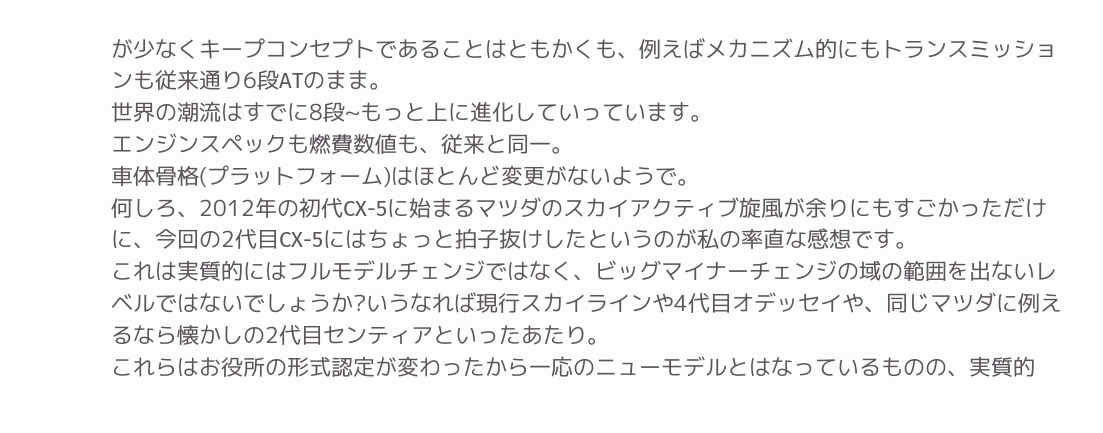が少なくキープコンセプトであることはともかくも、例えばメカニズム的にもトランスミッションも従来通り6段ATのまま。
世界の潮流はすでに8段~もっと上に進化していっています。
エンジンスペックも燃費数値も、従来と同一。
車体骨格(プラットフォーム)はほとんど変更がないようで。
何しろ、2012年の初代CX-5に始まるマツダのスカイアクティブ旋風が余りにもすごかっただけに、今回の2代目CX-5にはちょっと拍子抜けしたというのが私の率直な感想です。
これは実質的にはフルモデルチェンジではなく、ビッグマイナーチェンジの域の範囲を出ないレベルではないでしょうか?いうなれば現行スカイラインや4代目オデッセイや、同じマツダに例えるなら懐かしの2代目センティアといったあたり。
これらはお役所の形式認定が変わったから一応のニューモデルとはなっているものの、実質的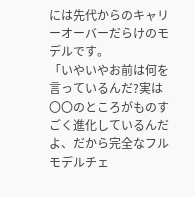には先代からのキャリーオーバーだらけのモデルです。
「いやいやお前は何を言っているんだ?実は〇〇のところがものすごく進化しているんだよ、だから完全なフルモデルチェ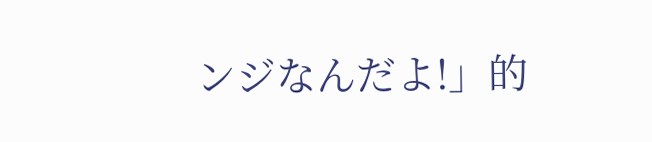ンジなんだよ!」的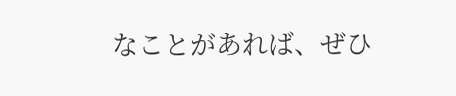なことがあれば、ぜひ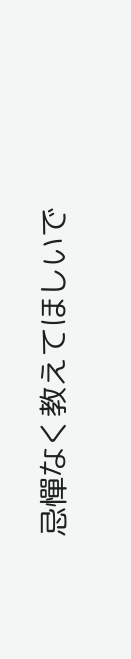忌憚なく教えてほしいで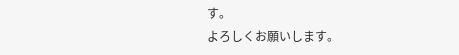す。
よろしくお願いします。